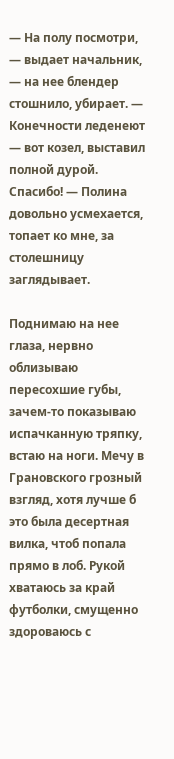— На полу посмотри, — выдает начальник, — на нее блендер стошнило, убирает. — Конечности леденеют — вот козел, выставил полной дурой. Спасибо! — Полина довольно усмехается, топает ко мне, за столешницу заглядывает.

Поднимаю на нее глаза, нервно облизываю пересохшие губы, зачем-то показываю испачканную тряпку, встаю на ноги. Мечу в Грановского грозный взгляд, хотя лучше б это была десертная вилка, чтоб попала прямо в лоб. Рукой хватаюсь за край футболки, смущенно здороваюсь с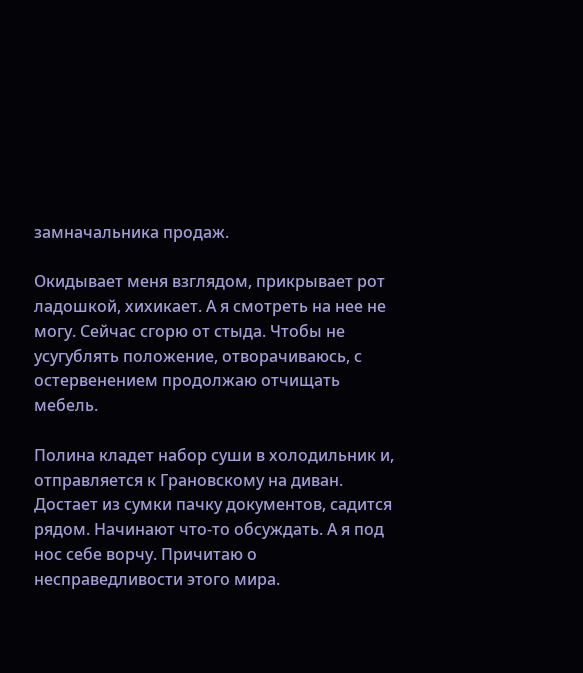замначальника продаж.

Окидывает меня взглядом, прикрывает рот ладошкой, хихикает. А я смотреть на нее не могу. Сейчас сгорю от стыда. Чтобы не усугублять положение, отворачиваюсь, с остервенением продолжаю отчищать мебель.

Полина кладет набор суши в холодильник и, отправляется к Грановскому на диван. Достает из сумки пачку документов, садится рядом. Начинают что-то обсуждать. А я под нос себе ворчу. Причитаю о несправедливости этого мира.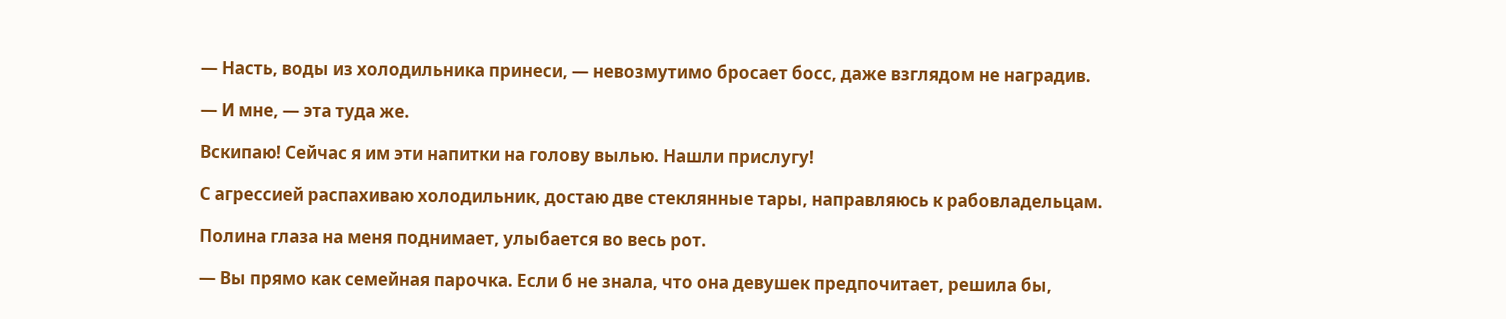— Насть, воды из холодильника принеси, — невозмутимо бросает босс, даже взглядом не наградив.

— И мне, — эта туда же.

Вскипаю! Сейчас я им эти напитки на голову вылью. Нашли прислугу!

С агрессией распахиваю холодильник, достаю две стеклянные тары, направляюсь к рабовладельцам.

Полина глаза на меня поднимает, улыбается во весь рот.

— Вы прямо как семейная парочка. Если б не знала, что она девушек предпочитает, решила бы,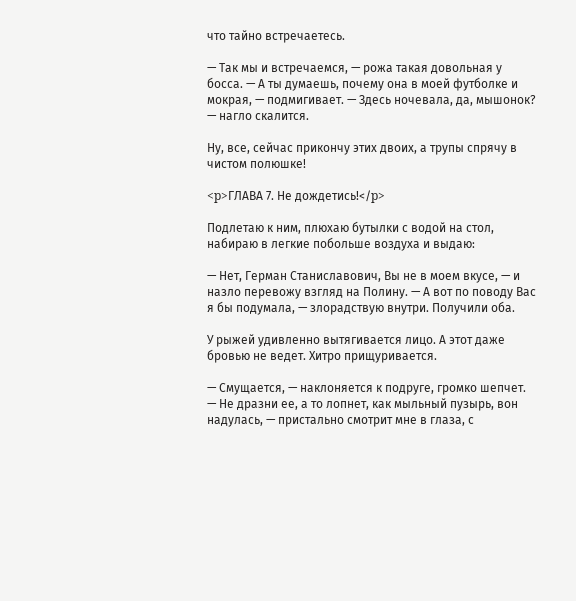что тайно встречаетесь.

— Так мы и встречаемся, — рожа такая довольная у босса. — А ты думаешь, почему она в моей футболке и мокрая, — подмигивает. — Здесь ночевала, да, мышонок? — нагло скалится.

Ну, все, сейчас прикончу этих двоих, а трупы спрячу в чистом полюшке!

<p>ГЛАВА 7. Не дождетись!</p>

Подлетаю к ним, плюхаю бутылки с водой на стол, набираю в легкие побольше воздуха и выдаю:

— Нет, Герман Станиславович, Вы не в моем вкусе, — и назло перевожу взгляд на Полину. — А вот по поводу Вас я бы подумала, — злорадствую внутри. Получили оба.

У рыжей удивленно вытягивается лицо. А этот даже бровью не ведет. Хитро прищуривается.

— Смущается, — наклоняется к подруге, громко шепчет. — Не дразни ее, а то лопнет, как мыльный пузырь, вон надулась, — пристально смотрит мне в глаза, с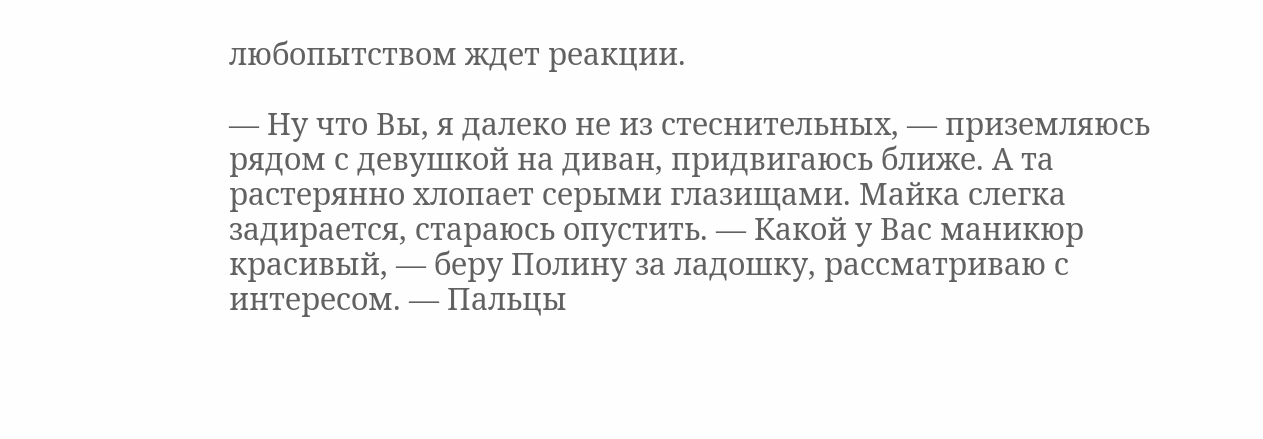любопытством ждет реакции.

— Ну что Вы, я далеко не из стеснительных, — приземляюсь рядом с девушкой на диван, придвигаюсь ближе. А та растерянно хлопает серыми глазищами. Майка слегка задирается, стараюсь опустить. — Какой у Вас маникюр красивый, — беру Полину за ладошку, рассматриваю с интересом. — Пальцы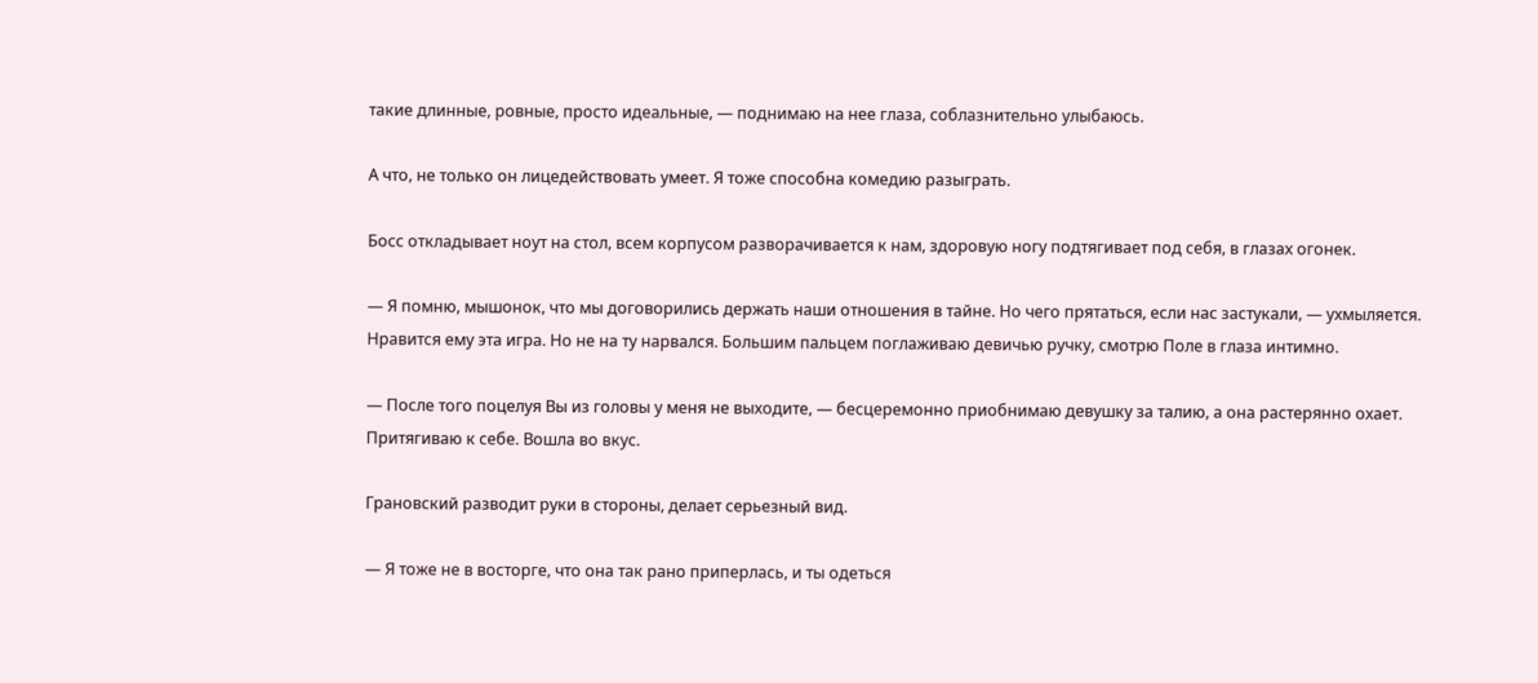такие длинные, ровные, просто идеальные, — поднимаю на нее глаза, соблазнительно улыбаюсь.

А что, не только он лицедействовать умеет. Я тоже способна комедию разыграть.

Босс откладывает ноут на стол, всем корпусом разворачивается к нам, здоровую ногу подтягивает под себя, в глазах огонек.

— Я помню, мышонок, что мы договорились держать наши отношения в тайне. Но чего прятаться, если нас застукали, — ухмыляется. Нравится ему эта игра. Но не на ту нарвался. Большим пальцем поглаживаю девичью ручку, смотрю Поле в глаза интимно.

— После того поцелуя Вы из головы у меня не выходите, — бесцеремонно приобнимаю девушку за талию, а она растерянно охает. Притягиваю к себе. Вошла во вкус.

Грановский разводит руки в стороны, делает серьезный вид.

— Я тоже не в восторге, что она так рано приперлась, и ты одеться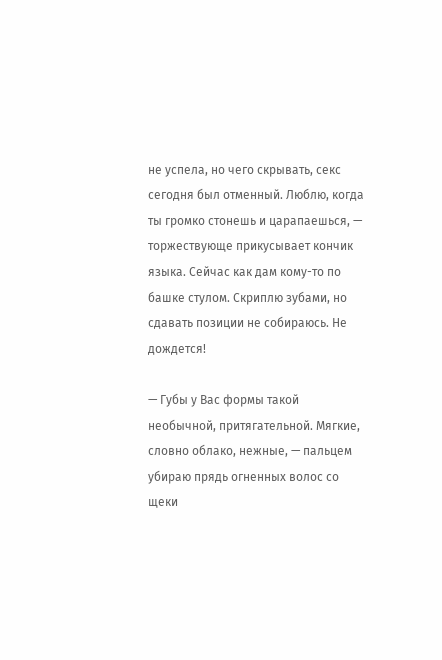не успела, но чего скрывать, секс сегодня был отменный. Люблю, когда ты громко стонешь и царапаешься, — торжествующе прикусывает кончик языка. Сейчас как дам кому-то по башке стулом. Скриплю зубами, но сдавать позиции не собираюсь. Не дождется!

— Губы у Вас формы такой необычной, притягательной. Мягкие, словно облако, нежные, — пальцем убираю прядь огненных волос со щеки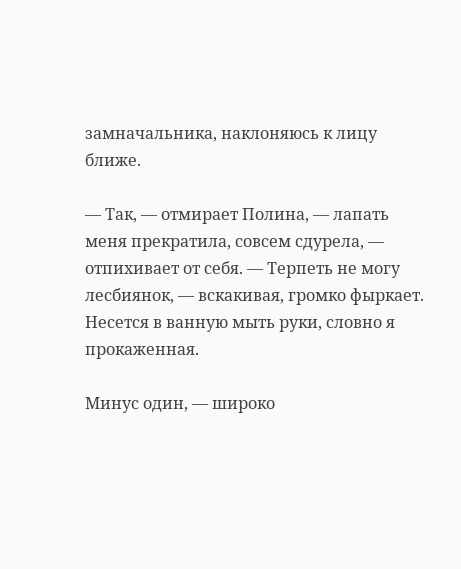замначальника, наклоняюсь к лицу ближе.

— Так, — отмирает Полина, — лапать меня прекратила, совсем сдурела, — отпихивает от себя. — Терпеть не могу лесбиянок, — вскакивая, громко фыркает. Несется в ванную мыть руки, словно я прокаженная.

Минус один, — широко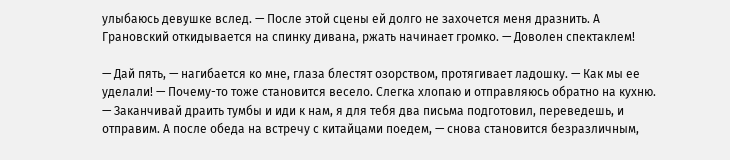улыбаюсь девушке вслед. — После этой сцены ей долго не захочется меня дразнить. А Грановский откидывается на спинку дивана, ржать начинает громко. — Доволен спектаклем!

— Дай пять, — нагибается ко мне, глаза блестят озорством, протягивает ладошку. — Как мы ее уделали! — Почему-то тоже становится весело. Слегка хлопаю и отправляюсь обратно на кухню. — Заканчивай драить тумбы и иди к нам, я для тебя два письма подготовил, переведешь, и отправим. А после обеда на встречу с китайцами поедем, — снова становится безразличным,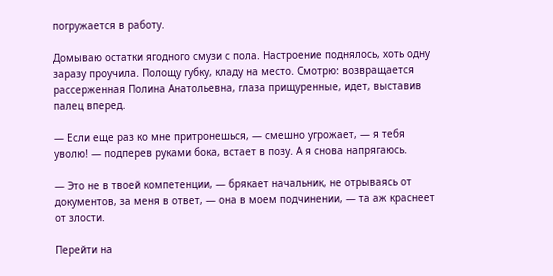погружается в работу.

Домываю остатки ягодного смузи с пола. Настроение поднялось, хоть одну заразу проучила. Полощу губку, кладу на место. Смотрю: возвращается рассерженная Полина Анатольевна, глаза прищуренные, идет, выставив палец вперед.

— Если еще раз ко мне притронешься, — смешно угрожает, — я тебя уволю! — подперев руками бока, встает в позу. А я снова напрягаюсь.

— Это не в твоей компетенции, — брякает начальник, не отрываясь от документов, за меня в ответ, — она в моем подчинении, — та аж краснеет от злости.

Перейти на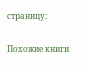страницу:

Похожие книги